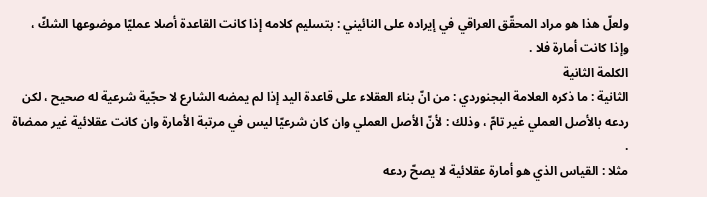ولعلّ هذا هو مراد المحقّق العراقي في إيراده على النائيني : بتسليم كلامه إذا كانت القاعدة أصلا عمليّا موضوعها الشكّ ، وإذا كانت أمارة فلا .
الكلمة الثانية
الثانية : ما ذكره العلامة البجنوردي : من انّ بناء العقلاء على قاعدة اليد إذا لم يمضه الشارع لا حجّية شرعية له صحيح ، لكن ردعه بالأصل العملي غير تامّ ، وذلك : لأنّ الأصل العملي وان كان شرعيّا ليس في مرتبة الأمارة وان كانت عقلائية غير ممضاة .
مثلا : القياس الذي هو أمارة عقلائية لا يصحّ ردعه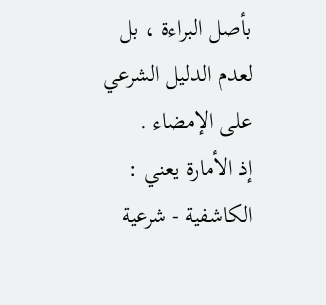بأصل البراءة ، بل لعدم الدليل الشرعي على الإمضاء .
إذ الأمارة يعني : الكاشفية - شرعية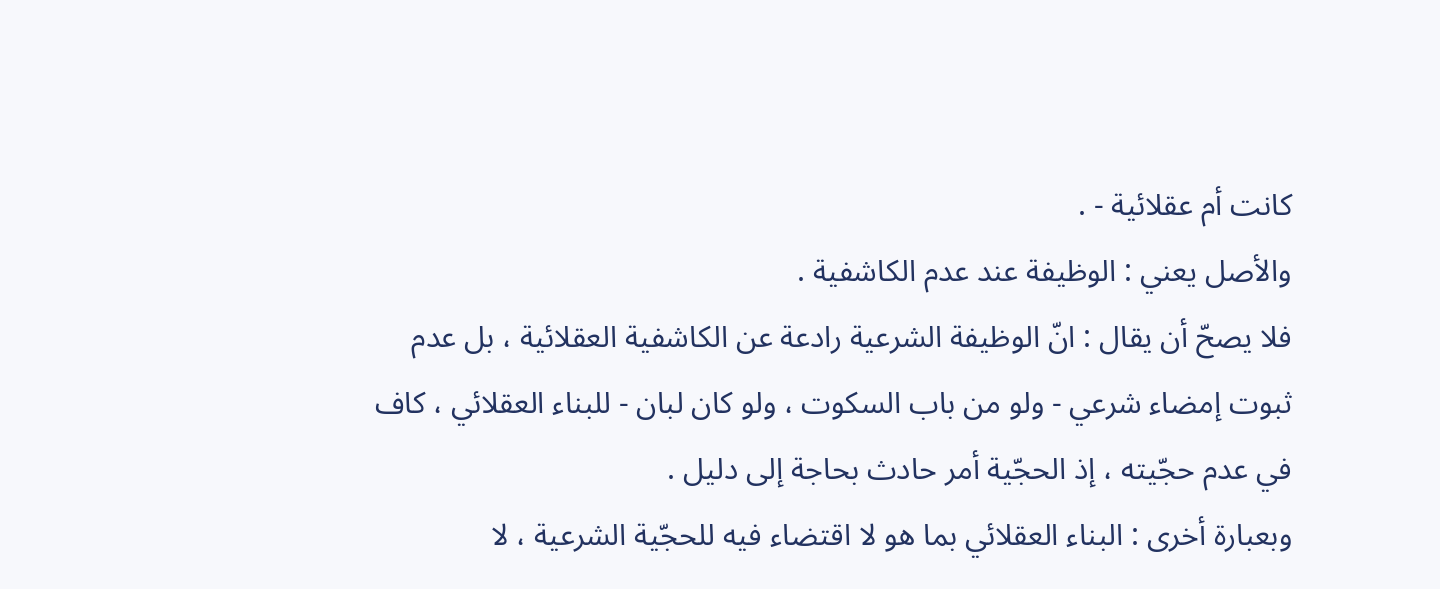كانت أم عقلائية - .
والأصل يعني : الوظيفة عند عدم الكاشفية .
فلا يصحّ أن يقال : انّ الوظيفة الشرعية رادعة عن الكاشفية العقلائية ، بل عدم ثبوت إمضاء شرعي - ولو من باب السكوت ، ولو كان لبان - للبناء العقلائي ، كاف في عدم حجّيته ، إذ الحجّية أمر حادث بحاجة إلى دليل .
وبعبارة أخرى : البناء العقلائي بما هو لا اقتضاء فيه للحجّية الشرعية ، لا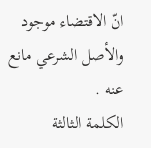انّ الاقتضاء موجود والأصل الشرعي مانع عنه .
الكلمة الثالثة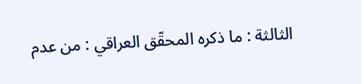الثالثة : ما ذكره المحقّق العراقي : من عدم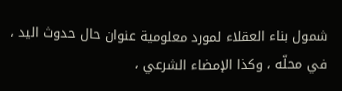شمول بناء العقلاء لمورد معلومية عنوان حال حدوث اليد ، في محلّه ، وكذا الإمضاء الشرعي ،